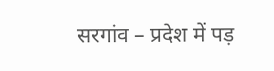सरगांव – प्रदेश में पड़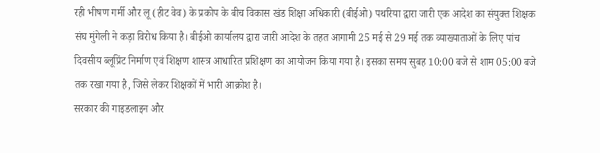रही भीषण गर्मी और लू (हीट वेव) के प्रकोप के बीच विकास खंड शिक्षा अधिकारी (बीईओ) पथरिया द्वारा जारी एक आदेश का संयुक्त शिक्षक संघ मुंगेली ने कड़ा विरोध किया है। बीईओ कार्यालय द्वारा जारी आदेश के तहत आगामी 25 मई से 29 मई तक व्याख्याताओं के लिए पांच दिवसीय ब्लूप्रिंट निर्माण एवं शिक्षण शास्त्र आधारित प्रशिक्षण का आयोजन किया गया है। इसका समय सुबह 10:00 बजे से शाम 05:00 बजे तक रखा गया है, जिसे लेकर शिक्षकों में भारी आक्रोश है।
सरकार की गाइडलाइन और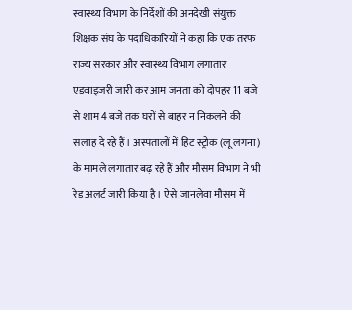स्वास्थ्य विभाग के निर्देशों की अनदेखी संयुक्त शिक्षक संघ के पदाधिकारियों ने कहा कि एक तरफ राज्य सरकार और स्वास्थ्य विभाग लगातार एडवाइजरी जारी कर आम जनता को दोपहर 11 बजे से शाम 4 बजे तक घरों से बाहर न निकलने की सलाह दे रहे हैं। अस्पतालों में हिट स्ट्रोक (लू लगना) के मामले लगातार बढ़ रहे हैं और मौसम विभाग ने भी रेड अलर्ट जारी किया है। ऐसे जानलेवा मौसम में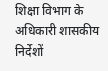शिक्षा विभाग के अधिकारी शासकीय निर्देशों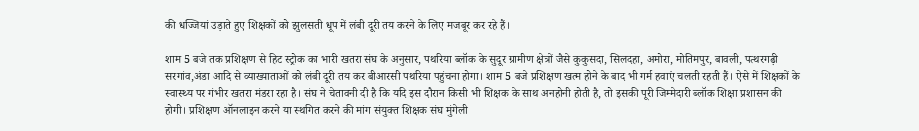की धज्जियां उड़ाते हुए शिक्षकों को झुलसती धूप में लंबी दूरी तय करने के लिए मजबूर कर रहे हैं।

शाम 5 बजे तक प्रशिक्षण से हिट स्ट्रोक का भारी खतरा संघ के अनुसार, पथरिया ब्लॉक के सुदूर ग्रामीण क्षेत्रों जैसे कुकुसदा, सिलदहा, अमोरा, मोतिमपुर, बावली, पत्थरगढ़ी सरगांव,अंडा आदि से व्याख्याताओं को लंबी दूरी तय कर बीआरसी पथरिया पहुंचना होगा। शाम 5 बजे प्रशिक्षण खत्म होने के बाद भी गर्म हवाएं चलती रहती हैं। ऐसे में शिक्षकों के स्वास्थ्य पर गंभीर खतरा मंडरा रहा है। संघ ने चेतावनी दी है कि यदि इस दौरान किसी भी शिक्षक के साथ अनहोनी होती है, तो इसकी पूरी जिम्मेदारी ब्लॉक शिक्षा प्रशासन की होगी। प्रशिक्षण ऑनलाइन करने या स्थगित करने की मांग संयुक्त शिक्षक संघ मुंगेली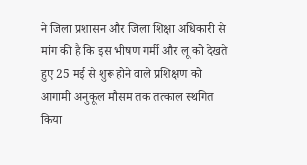ने जिला प्रशासन और जिला शिक्षा अधिकारी से मांग की है कि इस भीषण गर्मी और लू को देखते हुए 25 मई से शुरू होने वाले प्रशिक्षण को आगामी अनुकूल मौसम तक तत्काल स्थगित किया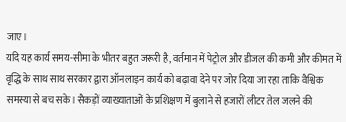जाए।
यदि यह कार्य समय-सीमा के भीतर बहुत जरूरी है, वर्तमान में पेट्रोल और डीजल की कमी और कीमत में वृद्धि के साथ साथ सरकार द्वारा ऑनलाइन कार्य को बढ़ावा देने पर जोर दिया जा रहा ताकि वैश्विक समस्या से बच सके। सैकड़ों व्याख्याताओं के प्रशिक्षण में बुलाने से हजारों लीटर तेल जलने की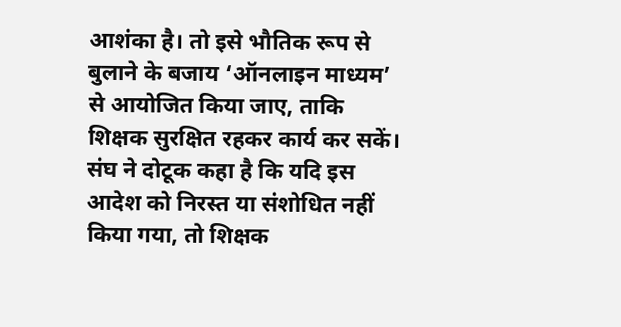आशंका है। तो इसे भौतिक रूप से बुलाने के बजाय ‘ऑनलाइन माध्यम’ से आयोजित किया जाए, ताकि शिक्षक सुरक्षित रहकर कार्य कर सकें। संघ ने दोटूक कहा है कि यदि इस आदेश को निरस्त या संशोधित नहीं किया गया, तो शिक्षक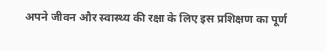अपने जीवन और स्वास्थ्य की रक्षा के लिए इस प्रशिक्षण का पूर्ण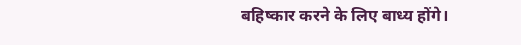बहिष्कार करने के लिए बाध्य होंगे।